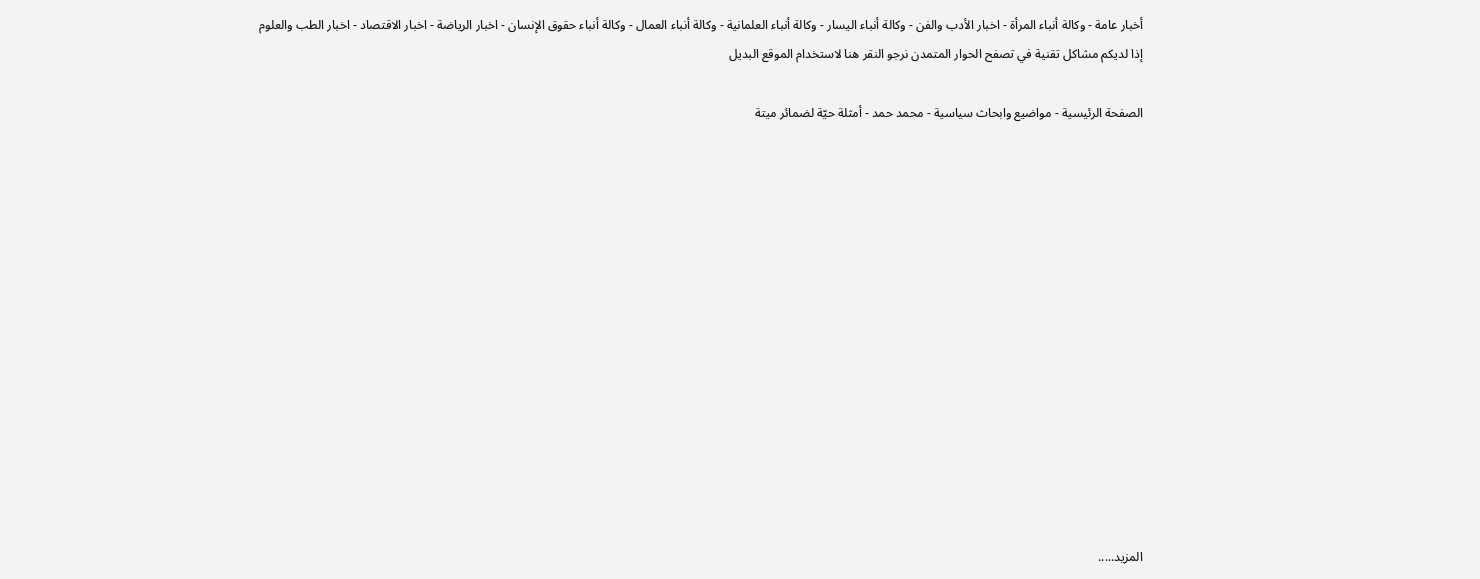أخبار عامة - وكالة أنباء المرأة - اخبار الأدب والفن - وكالة أنباء اليسار - وكالة أنباء العلمانية - وكالة أنباء العمال - وكالة أنباء حقوق الإنسان - اخبار الرياضة - اخبار الاقتصاد - اخبار الطب والعلوم
إذا لديكم مشاكل تقنية في تصفح الحوار المتمدن نرجو النقر هنا لاستخدام الموقع البديل

الصفحة الرئيسية - مواضيع وابحاث سياسية - محمد حمد - أمثلة حيّة لضمائر ميتة














المزيد.....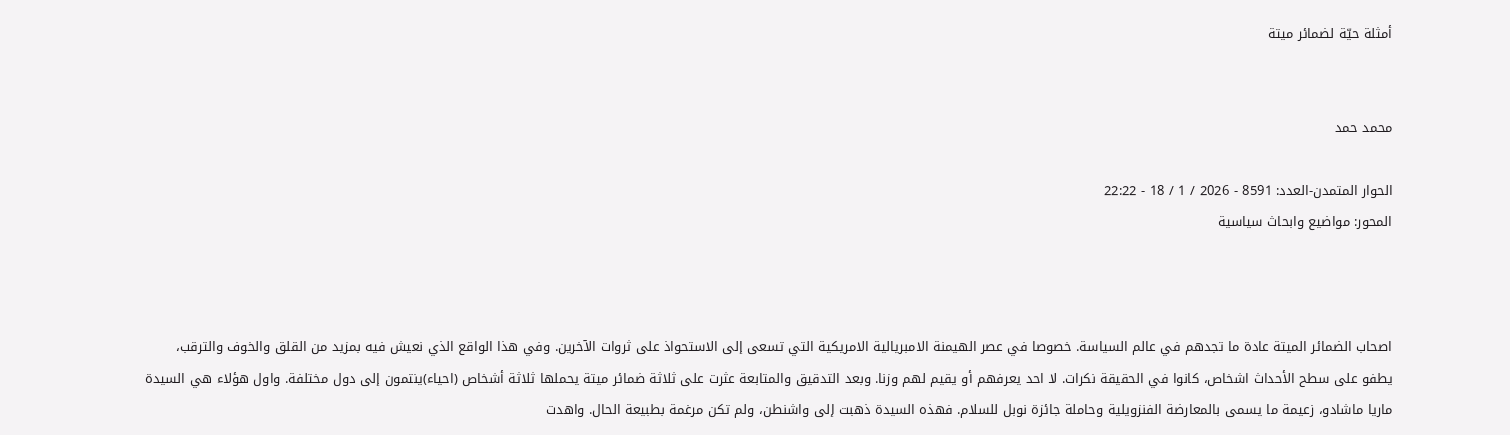أمثلة حيّة لضمائر ميتة


محمد حمد

الحوار المتمدن-العدد: 8591 - 2026 / 1 / 18 - 22:22
المحور: مواضيع وابحاث سياسية



اصحاب الضمائر الميتة عادة ما تجدهم في عالم السياسة. خصوصا في عصر الهيمنة الامبريالية الامريكية التي تسعى إلى الاستحواذ على ثروات الآخرين. وفي هذا الواقع الذي نعيش فيه بمزيد من القلق والخوف والترقب، يطفو على سطح الأحداث اشخاص، كانوا في الحقيقة نكرات. لا احد يعرفهم أو يقيم لهم وزنا. وبعد التدقيق والمتابعة عثرت على ثلاثة ضمائر ميتة يحملها ثلاثة أشخاص (احياء)ينتمون إلى دول مختلفة. واول هؤلاء هي السيدة ماريا ماشادو، زعيمة ما يسمى بالمعارضة الفنزويلية وحاملة جائزة نوبل للسلام. فهذه السيدة ذهبت إلى واشنطن، ولم تكن مرغمة بطبيعة الحال. واهدت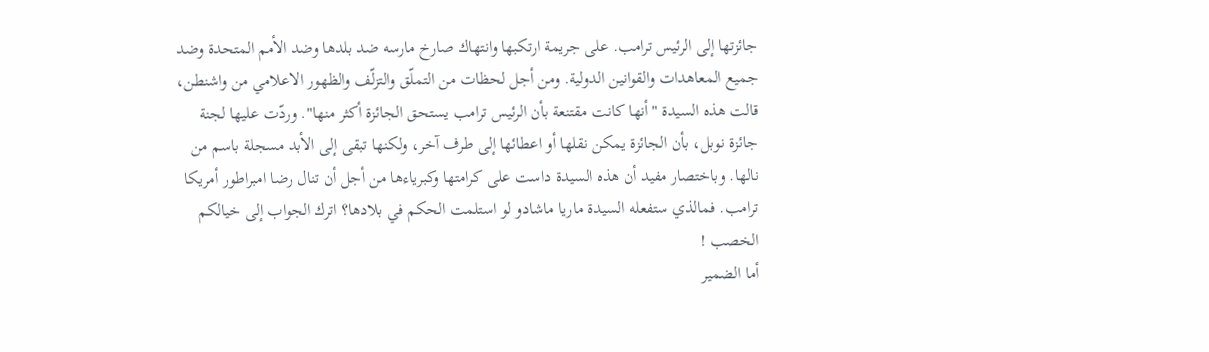جائزتها إلى الرئيس ترامب. على جريمة ارتكبها وانتهاك صارخ مارسه ضد بلدها وضد الأمم المتحدة وضد جميع المعاهدات والقوانين الدولية. ومن أجل لحظات من التملّق والتزلّف والظهور الاعلامي من واشنطن، قالت هذه السيدة "أنها كانت مقتنعة بأن الرئيس ترامب يستحق الجائزة أكثر منها". وردّت عليها لجنة جائزة نوبل، بأن الجائزة يمكن نقلها أو اعطائها إلى طرف آخر، ولكنها تبقى إلى الأبد مسجلة باسم من نالها. وباختصار مفيد أن هذه السيدة داست على كرامتها وكبرياءها من أجل أن تنال رضا امبراطور أمريكا ترامب. فمالذي ستفعله السيدة ماريا ماشادو لو استلمت الحكم في بلادها؟ اترك الجواب إلى خيالكم الخصب !
أما الضمير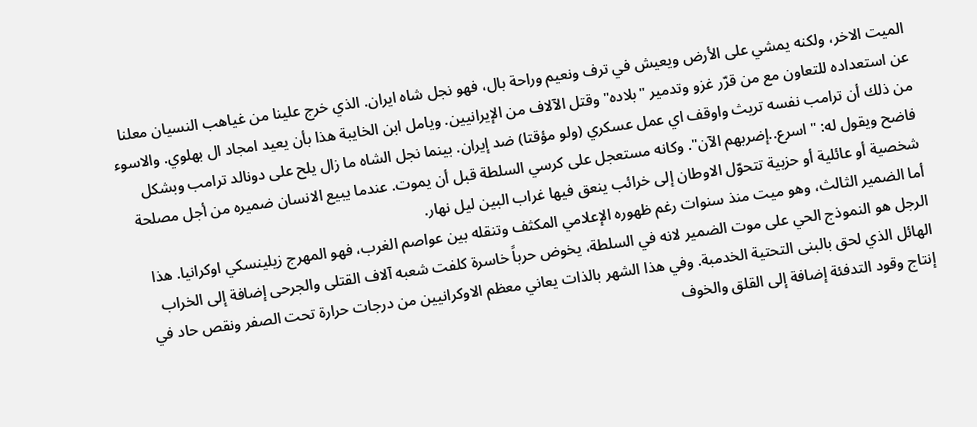الميت الاخر، ولكنه يمشي على الأرض ويعيش في ترف ونعيم وراحة بال، فهو نجل شاه ايران. الذي خرج علينا من غياهب النسيان معلنا عن استعداده للتعاون مع من قرّر غزو وتدمير "بلاده" وقتل الآلاف من الإيرانيين. ويامل ابن الخايبة هذا بأن يعيد امجاد ال بهلوي. والاسوء من ذلك أن ترامب نفسه تريث واوقف اي عمل عسكري (ولو مؤقتا) ضد إيران. بينما نجل الشاه ما زال يلح على دونالد ترامب وبشكل فاضح ويقول له: " اسرع..إضربهم الآن". وكانه مستعجل على كرسي السلطة قبل أن يموت. عندما يبيع الانسان ضميره من أجل مصلحة شخصية أو عائلية أو حزبية تتحوّل الاوطان إلى خرائب ينعق فيها غراب البين ليل نهار.
أما الضمير الثالث، وهو ميت منذ سنوات رغم ظهوره الإعلامي المكثف وتنقله بين عواصم الغرب، فهو المهرج زيلينسكي اوكرانيا. هذا الرجل هو النموذج الحي على موت الضمير لانه في السلطة، يخوض حرباً خاسرة كلفت شعبه آلاف القتلى والجرحى إضافة إلى الخراب الهائل الذي لحق بالبنى التحتية الخدمبة. وفي هذا الشهر بالذات يعاني معظم الاوكرانيين من درجات حرارة تحت الصفر ونقص حاد في إنتاج وقود التدفئة إضافة إلى القلق والخوف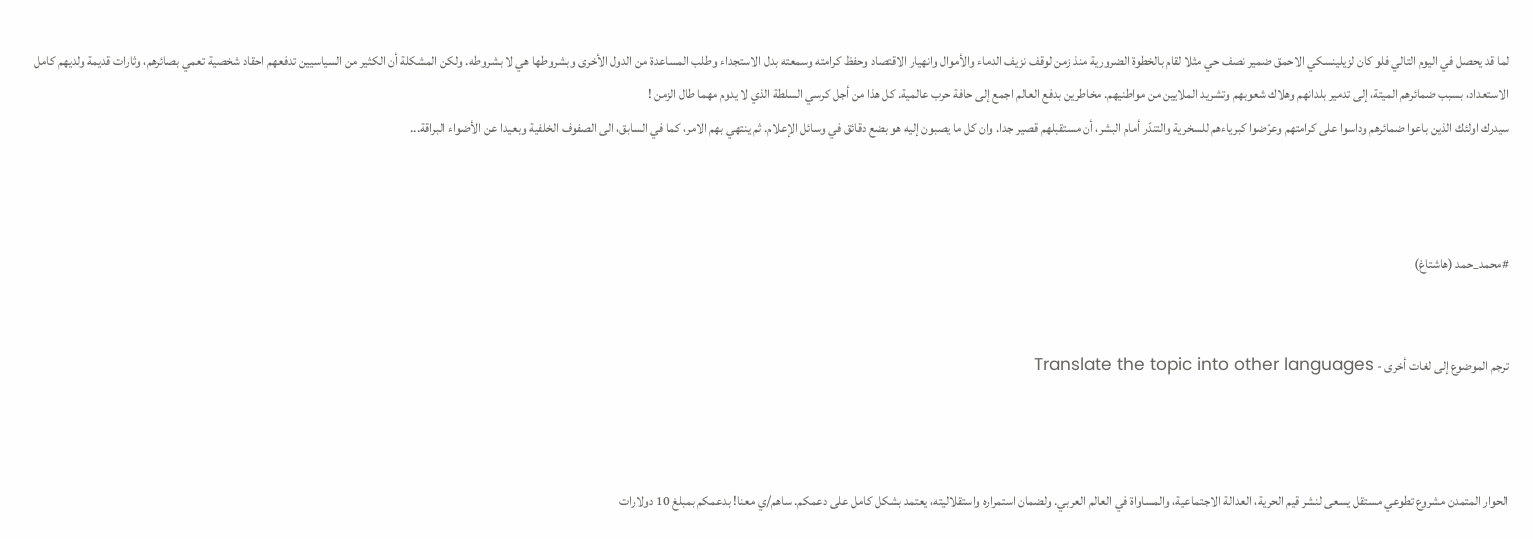لما قد يحصل في اليوم التالي فلو كان لزيلينسكي الاحمق ضمير نصف حي مثلا لقام بالخطوة الضرورية منذ زمن لوقف نزيف الدماء والأموال وانهيار الاقتصاد وحفظ كرامته وسمعته بدل الاستجداء وطلب المساعدة من الدول الأخرى وبشروطها هي لا بشروطه. ولكن المشكلة أن الكثير من السياسيين تدفعهم احقاد شخصية تعمي بصائرهم، وثارات قديمة ولديهم كامل الاستعداد، بسبب ضمائرهم الميتة، إلى تدمير بلدانهم وهلاك شعوبهم وتشريد الملايين من مواطنيهم. مخاطرين بدفع العالم اجمع إلى حافة حرب عالمية. كل هذا من أجل كرسي السلطة الذي لا يدوم مهما طال الزمن !
سيدرك اولئك الذين باعوا ضمائرهم وداسوا على كرامتهم وعرّضوا كبرياءهم للسخرية والتندّر أمام البشر، أن مستقبلهم قصير جدا. وان كل ما يصبون إليه هو بضع دقائق في وسائل الإعلام. ثم ينتهي بهم الامر، كما في السابق، الى الصفوف الخلفية وبعيدا عن الأضواء البراقة...



#محمد_حمد (هاشتاغ)


ترجم الموضوع إلى لغات أخرى - Translate the topic into other languages



الحوار المتمدن مشروع تطوعي مستقل يسعى لنشر قيم الحرية، العدالة الاجتماعية، والمساواة في العالم العربي. ولضمان استمراره واستقلاليته، يعتمد بشكل كامل على دعمكم. ساهم/ي معنا! بدعمكم بمبلغ 10 دولارات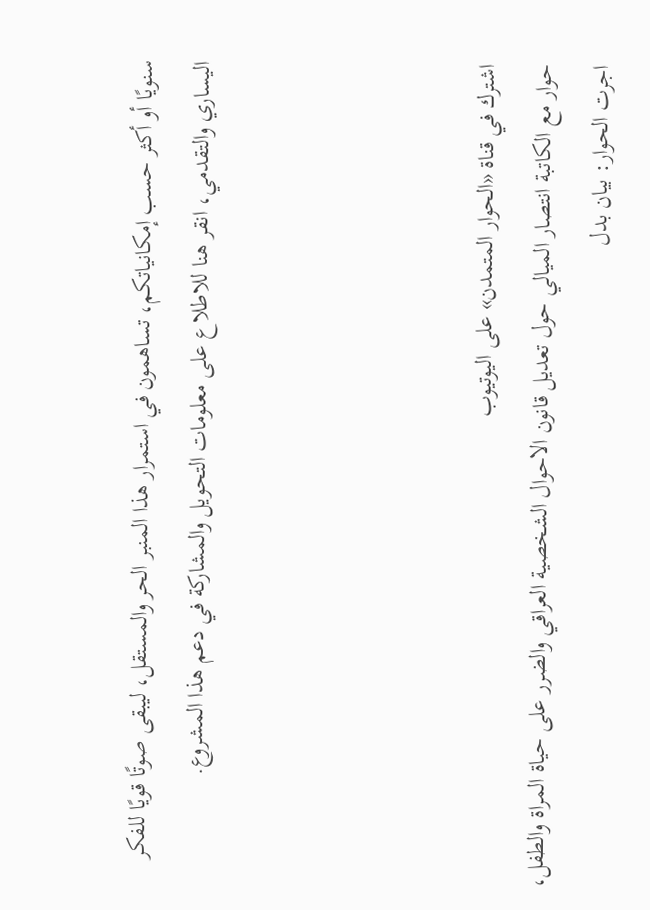سنويًا أو أكثر حسب إمكانياتكم، تساهمون في استمرار هذا المنبر الحر والمستقل، ليبقى صوتًا قويًا للفكر اليساري والتقدمي، انقر هنا للاطلاع على معلومات التحويل والمشاركة في دعم هذا المشروع.




اشترك في قناة «الحوار المتمدن» على اليوتيوب
حوار مع الكاتبة انتصار الميالي حول تعديل قانون الاحوال الشخصية العراقي والضرر على حياة المراة والطفل، اجرت الحوار: بيان بدل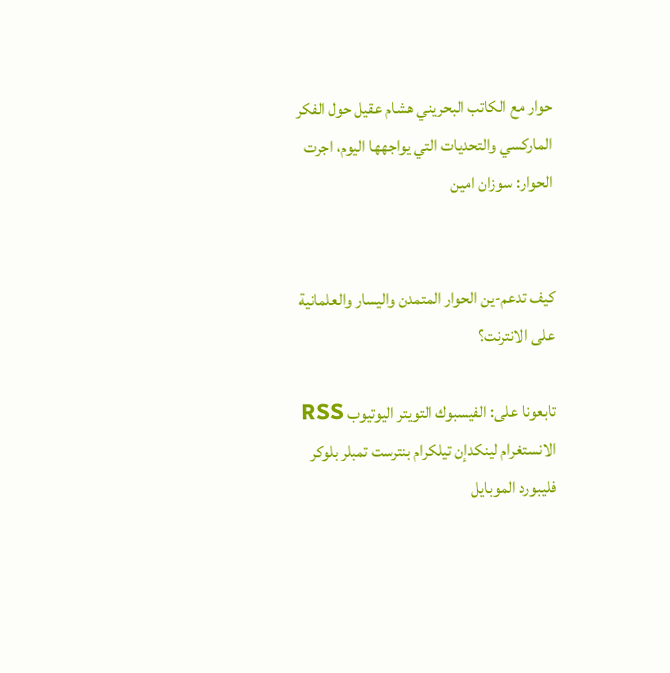حوار مع الكاتب البحريني هشام عقيل حول الفكر الماركسي والتحديات التي يواجهها اليوم، اجرت الحوار: سوزان امين


كيف تدعم-ين الحوار المتمدن واليسار والعلمانية على الانترنت؟

تابعونا على: الفيسبوك التويتر اليوتيوب RSS الانستغرام لينكدإن تيلكرام بنترست تمبلر بلوكر فليبورد الموبايل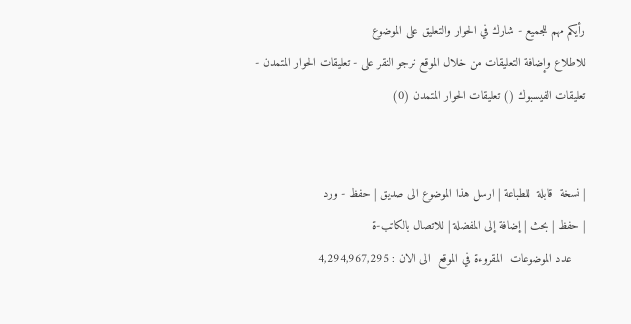رأيكم مهم للجميع - شارك في الحوار والتعليق على الموضوع
للاطلاع وإضافة التعليقات من خلال الموقع نرجو النقر على - تعليقات الحوار المتمدن -
تعليقات الفيسبوك () تعليقات الحوار المتمدن (0)


| نسخة  قابلة  للطباعة | ارسل هذا الموضوع الى صديق | حفظ - ورد
| حفظ | بحث | إضافة إلى المفضلة | للاتصال بالكاتب-ة
    عدد الموضوعات  المقروءة في الموقع  الى الان : 4,294,967,295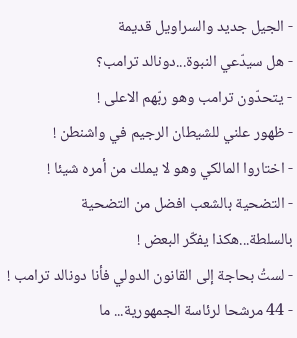- الجيل جديد والسراويل قديمة
- هل سيدّعي النبوة...دونالد ترامب؟
- يتحدّون ترامب وهو ربّهم الاعلى !
- ظهور علني للشيطان الرجيم في واشنطن !
- اختاروا المالكي وهو لا يملك من أمره شيئا !
- التضحية بالشعب افضل من التضحية بالسلطة...هكذا يفكّر البعض !
- لستُ بحاجة إلى القانون الدولي فأنا دونالد ترامب !
- 44 مرشحا لرئاسة الجمهورية... ما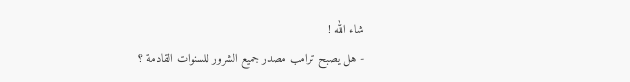شاء الله !
- هل يصبح ترامب مصدر جميع الشرور للسنوات القادمة ؟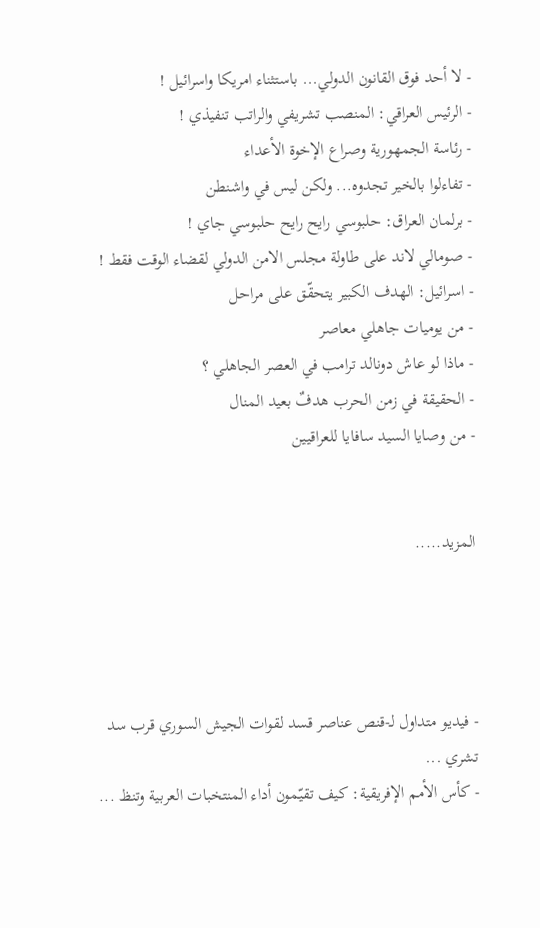- لا أحد فوق القانون الدولي... باستثناء امريكا واسرائيل !
- الرئيس العراقي: المنصب تشريفي والراتب تنفيذي !
- رئاسة الجمهورية وصراع الإخوة الأعداء
- تفاءلوا بالخير تجدوه... ولكن ليس في واشنطن
- برلمان العراق: حلبوسي رايح رايح حلبوسي جاي !
- صومالي لاند على طاولة مجلس الامن الدولي لقضاء الوقت فقط !
- اسرائيل: الهدف الكبير يتحقّق على مراحل
- من يوميات جاهلي معاصر
- ماذا لو عاش دونالد ترامب في العصر الجاهلي ؟
- الحقيقة في زمن الحرب هدفٌ بعيد المنال
- من وصايا السيد سافايا للعراقيين


المزيد.....




- فيديو متداول لـ-قنص عناصر قسد لقوات الجيش السوري قرب سد تشري ...
- كأس الأمم الإفريقية: كيف تقيّمون أداء المنتخبات العربية وتنظ ...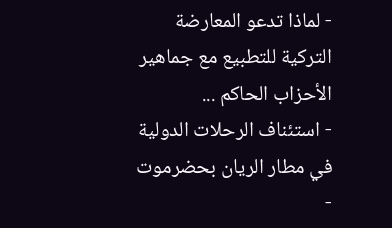- لماذا تدعو المعارضة التركية للتطبيع مع جماهير الأحزاب الحاكم ...
- استئناف الرحلات الدولية في مطار الريان بحضرموت
-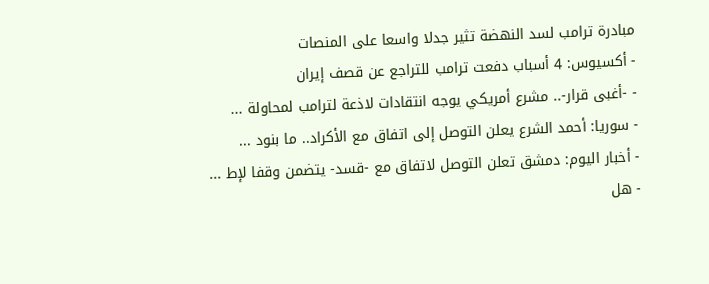مبادرة ترامب لسد النهضة تثير جدلا واسعا على المنصات
- أكسيوس: 4 أسباب دفعت ترامب للتراجع عن قصف إيران
- -أغبى قرار-.. مشرع أمريكي يوجه انتقادات لاذعة لترامب لمحاولة ...
- سوريا: أحمد الشرع يعلن التوصل إلى اتفاق مع الأكراد.. ما بنود ...
- أخبار اليوم: دمشق تعلن التوصل لاتفاق مع -قسد- يتضمن وقفا لإط ...
- هل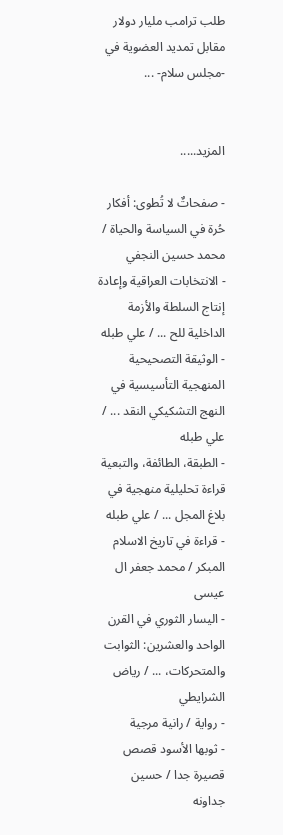طلب ترامب مليار دولار مقابل تمديد العضوية في -مجلس سلام- ...


المزيد.....

- صفحاتٌ لا تُطوى: أفكار حُرة في السياسة والحياة / محمد حسين النجفي
- الانتخابات العراقية وإعادة إنتاج السلطة والأزمة الداخلية للح ... / علي طبله
- الوثيقة التصحيحية المنهجية التأسيسية في النهج التشكيكي النقد ... / علي طبله
- الطبقة، الطائفة، والتبعية قراءة تحليلية منهجية في بلاغ المجل ... / علي طبله
- قراءة في تاريخ الاسلام المبكر / محمد جعفر ال عيسى
- اليسار الثوري في القرن الواحد والعشرين: الثوابت والمتحركات، ... / رياض الشرايطي
- رواية / رانية مرجية
- ثوبها الأسود قصص قصيرة جدا / حسين جداونه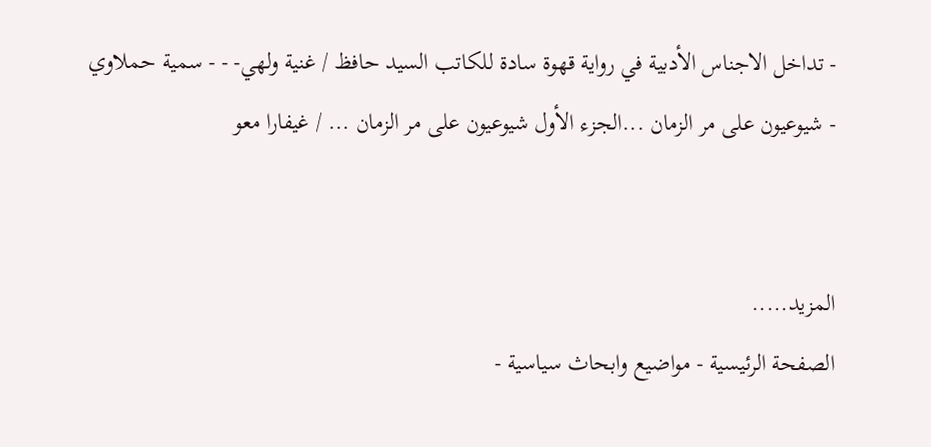- تداخل الاجناس الأدبية في رواية قهوة سادة للكاتب السيد حافظ / غنية ولهي- - - سمية حملاوي
- شيوعيون على مر الزمان ...الجزء الأول شيوعيون على مر الزمان ... / غيفارا معو


المزيد.....
الصفحة الرئيسية - مواضيع وابحاث سياسية -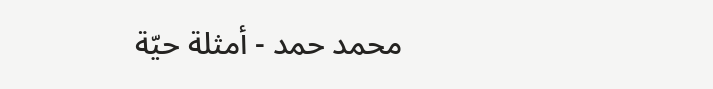محمد حمد - أمثلة حيّة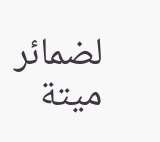لضمائر ميتة